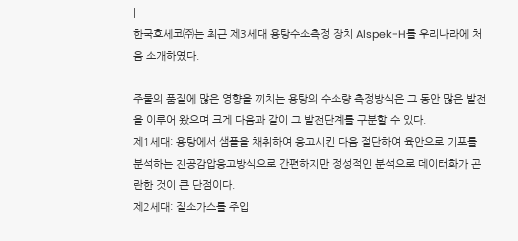|
한국호세코㈜는 최근 제3세대 용탕수소측정 장치 Alspek-H를 우리나라에 처음 소개하였다.

주물의 품질에 많은 영향을 끼치는 용탕의 수소량 측정방식은 그 동안 많은 발전을 이루어 왔으며 크게 다음과 같이 그 발전단계를 구분할 수 있다.
제1세대: 용탕에서 샘플을 채취하여 응고시킨 다음 절단하여 육안으로 기포를 분석하는 진공감압응고방식으로 간편하지만 정성적인 분석으로 데이터화가 곤란한 것이 큰 단점이다.
제2세대: 질소가스를 주입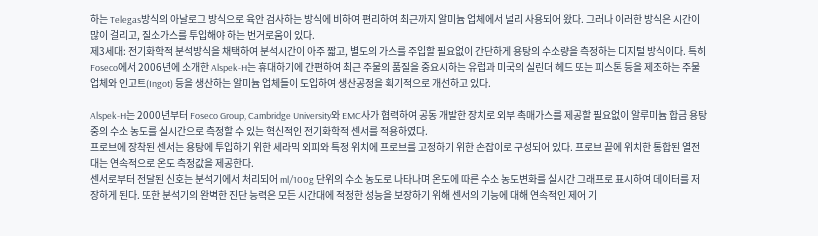하는 Telegas방식의 아날로그 방식으로 육안 검사하는 방식에 비하여 편리하여 최근까지 알미늄 업체에서 널리 사용되어 왔다. 그러나 이러한 방식은 시간이 많이 걸리고, 질소가스를 투입해야 하는 번거로움이 있다.
제3세대: 전기화학적 분석방식을 채택하여 분석시간이 아주 짧고, 별도의 가스를 주입할 필요없이 간단하게 용탕의 수소량을 측정하는 디지털 방식이다. 특히 Foseco에서 2006년에 소개한 Alspek-H는 휴대하기에 간편하여 최근 주물의 품질을 중요시하는 유럽과 미국의 실린더 헤드 또는 피스톤 등을 제조하는 주물업체와 인고트(Ingot) 등을 생산하는 알미늄 업체들이 도입하여 생산공정을 획기적으로 개선하고 있다.

Alspek-H는 2000년부터 Foseco Group, Cambridge University와 EMC사가 협력하여 공동 개발한 장치로 외부 촉매가스를 제공할 필요없이 알루미늄 합금 용탕 중의 수소 농도를 실시간으로 측정할 수 있는 혁신적인 전기화학적 센서를 적용하였다.
프로브에 장착된 센서는 용탕에 투입하기 위한 세라믹 외피와 특정 위치에 프로브를 고정하기 위한 손잡이로 구성되어 있다. 프로브 끝에 위치한 통합된 열전대는 연속적으로 온도 측정값을 제공한다.
센서로부터 전달된 신호는 분석기에서 처리되어 ml/100g 단위의 수소 농도로 나타나며 온도에 따른 수소 농도변화를 실시간 그래프로 표시하여 데이터를 저장하게 된다. 또한 분석기의 완벽한 진단 능력은 모든 시간대에 적정한 성능을 보장하기 위해 센서의 기능에 대해 연속적인 제어 기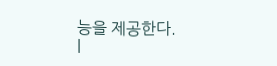능을 제공한다.
|